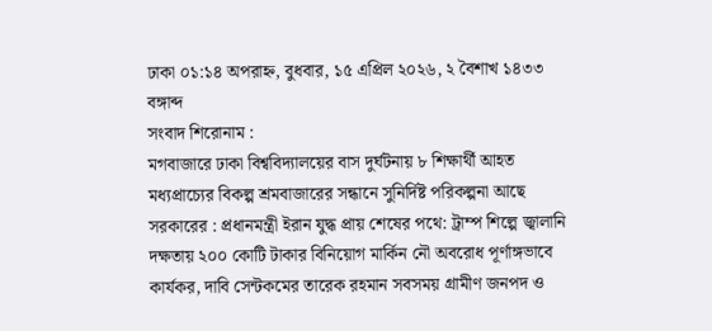ঢাকা ০১:১৪ অপরাহ্ন, বুধবার, ১৫ এপ্রিল ২০২৬, ২ বৈশাখ ১৪৩৩ বঙ্গাব্দ
সংবাদ শিরোনাম :
মগবাজারে ঢাকা বিশ্ববিদ্যালয়ের বাস দুর্ঘটনায় ৮ শিক্ষার্থী আহত মধ্যপ্রাচ্যের বিকল্প শ্রমবাজারের সন্ধানে সুনির্দিষ্ট পরিকল্পনা আছে সরকারের : প্রধানমন্ত্রী ইরান যুদ্ধ প্রায় শেষের পথে: ট্রাম্প শিল্পে জ্বালানি দক্ষতায় ২০০ কোটি টাকার বিনিয়োগ মার্কিন নৌ অবরোধ পূর্ণাঙ্গভাবে কার্যকর, দাবি সেন্টকমের তারেক রহমান সবসময় গ্রামীণ জনপদ ও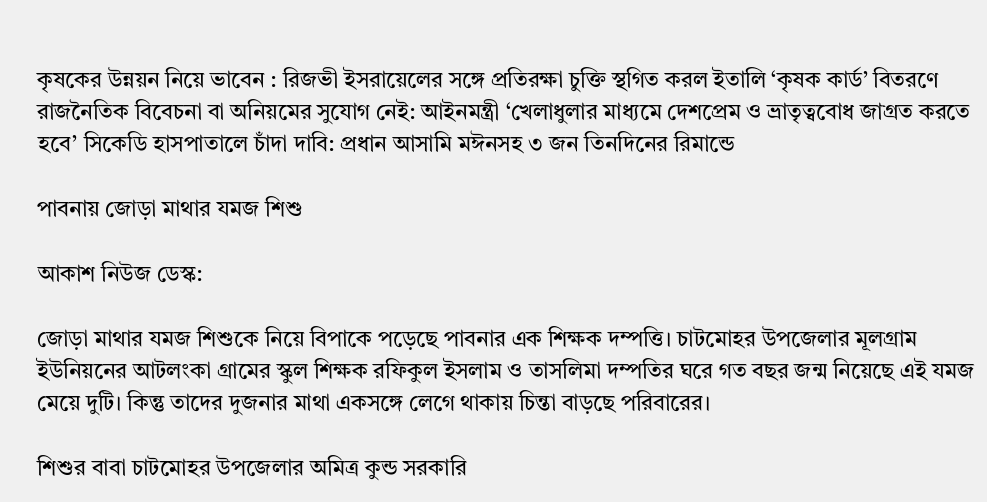কৃষকের উন্নয়ন নিয়ে ভাবেন : রিজভী ইসরায়েলের সঙ্গে প্রতিরক্ষা চুক্তি স্থগিত করল ইতালি ‘কৃষক কার্ড’ বিতরণে রাজনৈতিক বিবেচনা বা অনিয়মের সুযোগ নেই: আইনমন্ত্রী ‘খেলাধুলার মাধ্যমে দেশপ্রেম ও ভ্রাতৃত্ববোধ জাগ্রত করতে হবে’ সিকেডি হাসপাতালে চাঁদা দাবি: প্রধান আসামি মঈনসহ ৩ জন তিনদিনের রিমান্ডে

পাবনায় জোড়া মাথার যমজ শিশু

আকাশ নিউজ ডেস্ক:

জোড়া মাথার যমজ শিশুকে নিয়ে বিপাকে পড়েছে পাবনার এক শিক্ষক দম্পত্তি। চাটমোহর উপজেলার মূলগ্রাম ইউনিয়নের আটলংকা গ্রামের স্কুল শিক্ষক রফিকুল ইসলাম ও তাসলিমা দম্পতির ঘরে গত বছর জন্ম নিয়েছে এই যমজ মেয়ে দুটি। কিন্তু তাদের দুজনার মাথা একসঙ্গে লেগে থাকায় চিন্তা বাড়ছে পরিবারের।

শিশুর বাবা চাটমোহর উপজেলার অমিত্র কুন্ড সরকারি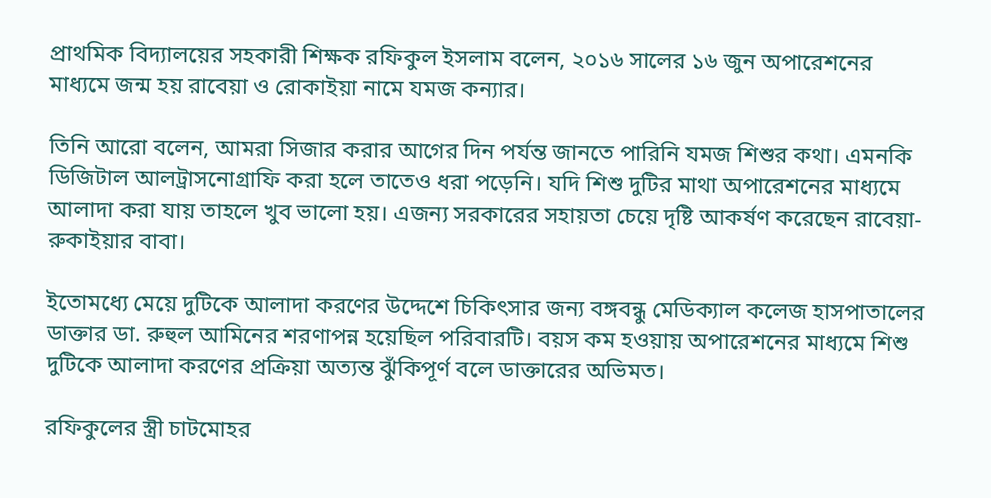প্রাথমিক বিদ্যালয়ের সহকারী শিক্ষক রফিকুল ইসলাম বলেন, ২০১৬ সালের ১৬ জুন অপারেশনের মাধ্যমে জন্ম হয় রাবেয়া ও রোকাইয়া নামে যমজ কন্যার।

তিনি আরো বলেন, আমরা সিজার করার আগের দিন পর্যন্ত জানতে পারিনি যমজ শিশুর কথা। এমনকি ডিজিটাল আলট্রাসনোগ্রাফি করা হলে তাতেও ধরা পড়েনি। যদি শিশু দুটির মাথা অপারেশনের মাধ্যমে আলাদা করা যায় তাহলে খুব ভালো হয়। এজন্য সরকারের সহায়তা চেয়ে দৃষ্টি আকর্ষণ করেছেন রাবেয়া-রুকাইয়ার বাবা।

ইতোমধ্যে মেয়ে দুটিকে আলাদা করণের উদ্দেশে চিকিৎসার জন্য বঙ্গবন্ধু মেডিক্যাল কলেজ হাসপাতালের ডাক্তার ডা. রুহুল আমিনের শরণাপন্ন হয়েছিল পরিবারটি। বয়স কম হওয়ায় অপারেশনের মাধ্যমে শিশু দুটিকে আলাদা করণের প্রক্রিয়া অত্যন্ত ঝুঁকিপূর্ণ বলে ডাক্তারের অভিমত।

রফিকুলের স্ত্রী চাটমোহর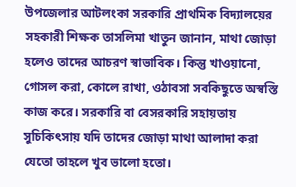উপজেলার আটলংকা সরকারি প্রাথমিক বিদ্যালয়ের সহকারী শিক্ষক তাসলিমা খাতুন জানান, মাথা জোড়া হলেও তাদের আচরণ স্বাভাবিক। কিন্তু খাওয়ানো, গোসল করা, কোলে রাখা, ওঠাবসা সবকিছুতে অস্বস্তি কাজ করে। সরকারি বা বেসরকারি সহায়তায় সুচিকিৎসায় যদি তাদের জোড়া মাথা আলাদা করা যেতো তাহলে খুব ভালো হতো।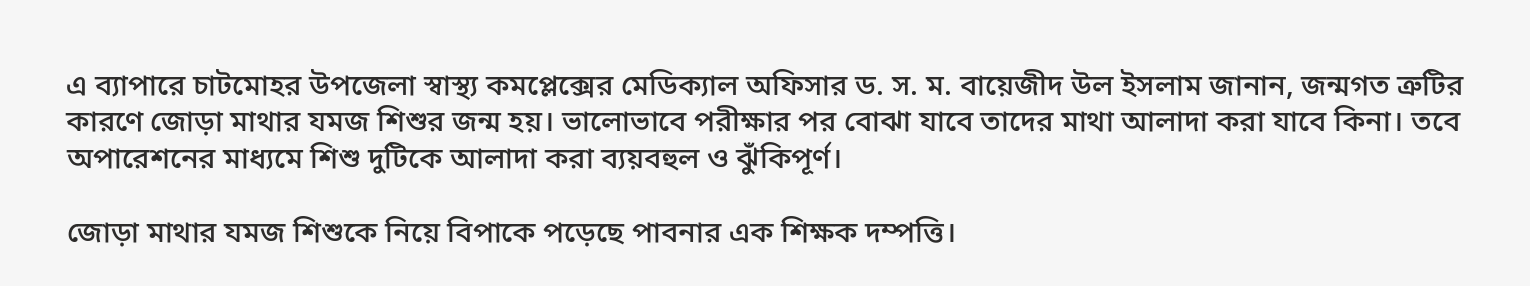এ ব্যাপারে চাটমোহর উপজেলা স্বাস্থ্য কমপ্লেক্সের মেডিক্যাল অফিসার ড. স. ম. বায়েজীদ উল ইসলাম জানান, জন্মগত ত্রুটির কারণে জোড়া মাথার যমজ শিশুর জন্ম হয়। ভালোভাবে পরীক্ষার পর বোঝা যাবে তাদের মাথা আলাদা করা যাবে কিনা। তবে অপারেশনের মাধ্যমে শিশু দুটিকে আলাদা করা ব্যয়বহুল ও ঝুঁকিপূর্ণ।

জোড়া মাথার যমজ শিশুকে নিয়ে বিপাকে পড়েছে পাবনার এক শিক্ষক দম্পত্তি।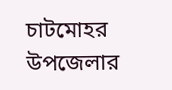চাটমোহর উপজেলার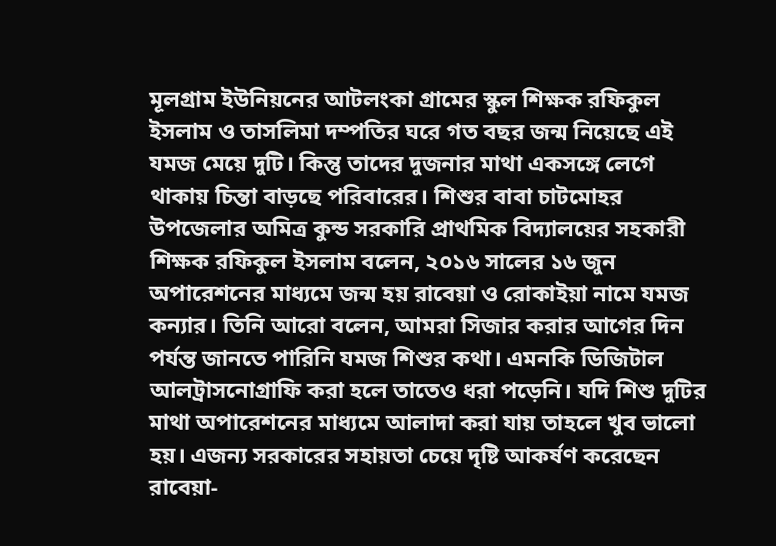মূলগ্রাম ইউনিয়নের আটলংকা গ্রামের স্কুল শিক্ষক রফিকুল ইসলাম ও তাসলিমা দম্পতির ঘরে গত বছর জন্ম নিয়েছে এই যমজ মেয়ে দুটি। কিন্তু তাদের দুজনার মাথা একসঙ্গে লেগে থাকায় চিন্তা বাড়ছে পরিবারের। শিশুর বাবা চাটমোহর উপজেলার অমিত্র কুন্ড সরকারি প্রাথমিক বিদ্যালয়ের সহকারী শিক্ষক রফিকুল ইসলাম বলেন, ২০১৬ সালের ১৬ জুন অপারেশনের মাধ্যমে জন্ম হয় রাবেয়া ও রোকাইয়া নামে যমজ কন্যার। তিনি আরো বলেন, আমরা সিজার করার আগের দিন পর্যন্ত জানতে পারিনি যমজ শিশুর কথা। এমনকি ডিজিটাল আলট্রাসনোগ্রাফি করা হলে তাতেও ধরা পড়েনি। যদি শিশু দুটির মাথা অপারেশনের মাধ্যমে আলাদা করা যায় তাহলে খুব ভালো হয়। এজন্য সরকারের সহায়তা চেয়ে দৃষ্টি আকর্ষণ করেছেন রাবেয়া-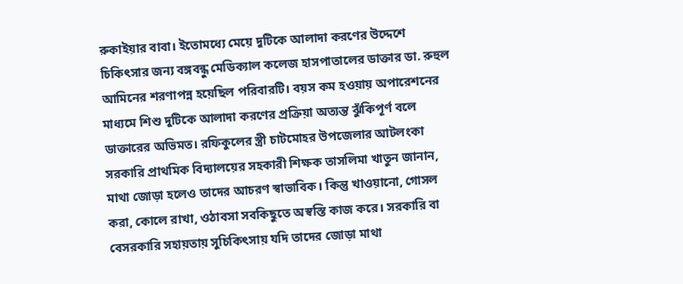রুকাইয়ার বাবা। ইতোমধ্যে মেয়ে দুটিকে আলাদা করণের উদ্দেশে চিকিৎসার জন্য বঙ্গবন্ধু মেডিক্যাল কলেজ হাসপাতালের ডাক্তার ডা. রুহুল আমিনের শরণাপন্ন হয়েছিল পরিবারটি। বয়স কম হওয়ায় অপারেশনের মাধ্যমে শিশু দুটিকে আলাদা করণের প্রক্রিয়া অত্যন্ত ঝুঁকিপূর্ণ বলে ডাক্তারের অভিমত। রফিকুলের স্ত্রী চাটমোহর উপজেলার আটলংকা সরকারি প্রাথমিক বিদ্যালয়ের সহকারী শিক্ষক তাসলিমা খাতুন জানান, মাথা জোড়া হলেও তাদের আচরণ স্বাভাবিক। কিন্তু খাওয়ানো, গোসল করা, কোলে রাখা, ওঠাবসা সবকিছুতে অস্বস্তি কাজ করে। সরকারি বা বেসরকারি সহায়তায় সুচিকিৎসায় যদি তাদের জোড়া মাথা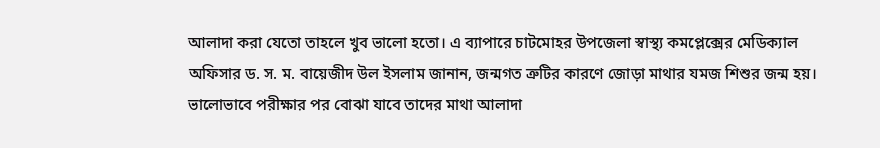আলাদা করা যেতো তাহলে খুব ভালো হতো। এ ব্যাপারে চাটমোহর উপজেলা স্বাস্থ্য কমপ্লেক্সের মেডিক্যাল অফিসার ড. স. ম. বায়েজীদ উল ইসলাম জানান, জন্মগত ত্রুটির কারণে জোড়া মাথার যমজ শিশুর জন্ম হয়। ভালোভাবে পরীক্ষার পর বোঝা যাবে তাদের মাথা আলাদা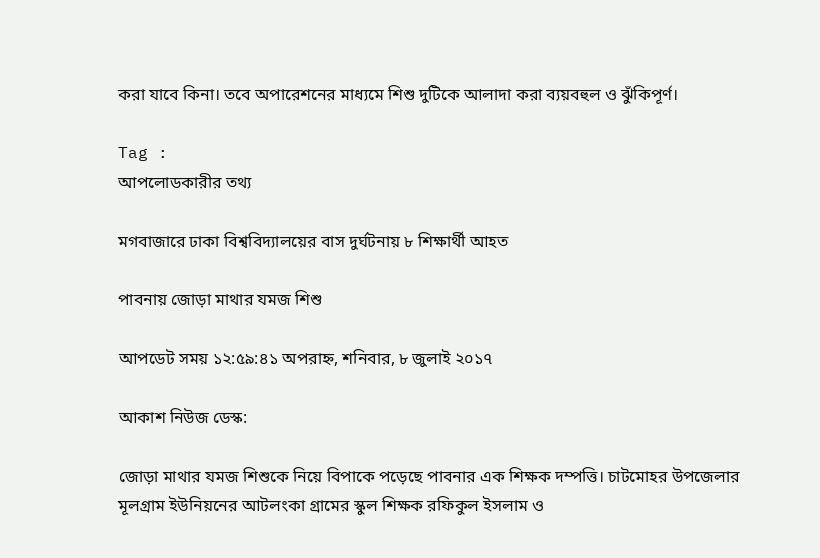করা যাবে কিনা। তবে অপারেশনের মাধ্যমে শিশু দুটিকে আলাদা করা ব্যয়বহুল ও ঝুঁকিপূর্ণ।

Tag :
আপলোডকারীর তথ্য

মগবাজারে ঢাকা বিশ্ববিদ্যালয়ের বাস দুর্ঘটনায় ৮ শিক্ষার্থী আহত

পাবনায় জোড়া মাথার যমজ শিশু

আপডেট সময় ১২:৫৯:৪১ অপরাহ্ন, শনিবার, ৮ জুলাই ২০১৭

আকাশ নিউজ ডেস্ক:

জোড়া মাথার যমজ শিশুকে নিয়ে বিপাকে পড়েছে পাবনার এক শিক্ষক দম্পত্তি। চাটমোহর উপজেলার মূলগ্রাম ইউনিয়নের আটলংকা গ্রামের স্কুল শিক্ষক রফিকুল ইসলাম ও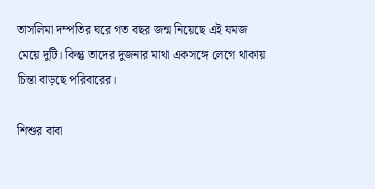তাসলিমা দম্পতির ঘরে গত বছর জন্ম নিয়েছে এই যমজ মেয়ে দুটি। কিন্তু তাদের দুজনার মাথা একসঙ্গে লেগে থাকায় চিন্তা বাড়ছে পরিবারের।

শিশুর বাবা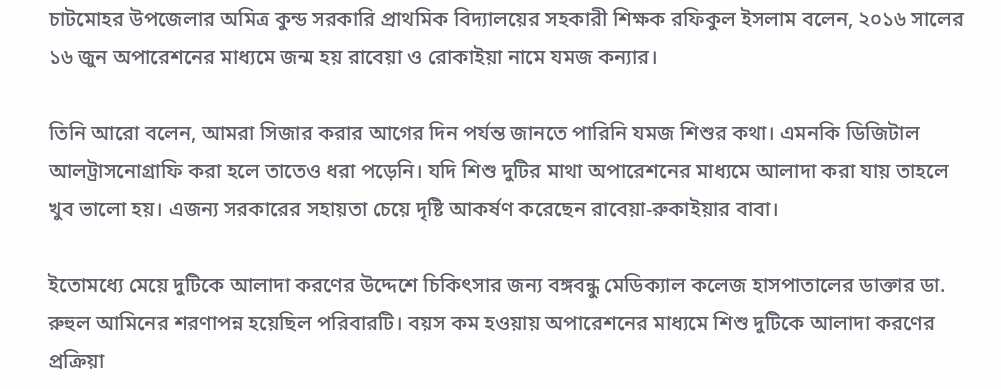চাটমোহর উপজেলার অমিত্র কুন্ড সরকারি প্রাথমিক বিদ্যালয়ের সহকারী শিক্ষক রফিকুল ইসলাম বলেন, ২০১৬ সালের ১৬ জুন অপারেশনের মাধ্যমে জন্ম হয় রাবেয়া ও রোকাইয়া নামে যমজ কন্যার।

তিনি আরো বলেন, আমরা সিজার করার আগের দিন পর্যন্ত জানতে পারিনি যমজ শিশুর কথা। এমনকি ডিজিটাল আলট্রাসনোগ্রাফি করা হলে তাতেও ধরা পড়েনি। যদি শিশু দুটির মাথা অপারেশনের মাধ্যমে আলাদা করা যায় তাহলে খুব ভালো হয়। এজন্য সরকারের সহায়তা চেয়ে দৃষ্টি আকর্ষণ করেছেন রাবেয়া-রুকাইয়ার বাবা।

ইতোমধ্যে মেয়ে দুটিকে আলাদা করণের উদ্দেশে চিকিৎসার জন্য বঙ্গবন্ধু মেডিক্যাল কলেজ হাসপাতালের ডাক্তার ডা. রুহুল আমিনের শরণাপন্ন হয়েছিল পরিবারটি। বয়স কম হওয়ায় অপারেশনের মাধ্যমে শিশু দুটিকে আলাদা করণের প্রক্রিয়া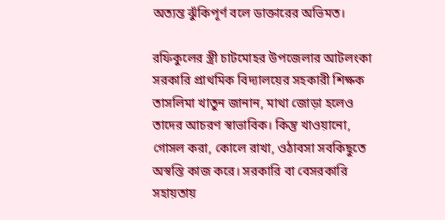অত্যন্ত ঝুঁকিপূর্ণ বলে ডাক্তারের অভিমত।

রফিকুলের স্ত্রী চাটমোহর উপজেলার আটলংকা সরকারি প্রাথমিক বিদ্যালয়ের সহকারী শিক্ষক তাসলিমা খাতুন জানান, মাথা জোড়া হলেও তাদের আচরণ স্বাভাবিক। কিন্তু খাওয়ানো, গোসল করা, কোলে রাখা, ওঠাবসা সবকিছুতে অস্বস্তি কাজ করে। সরকারি বা বেসরকারি সহায়তায়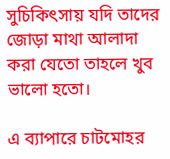সুচিকিৎসায় যদি তাদের জোড়া মাথা আলাদা করা যেতো তাহলে খুব ভালো হতো।

এ ব্যাপারে চাটমোহর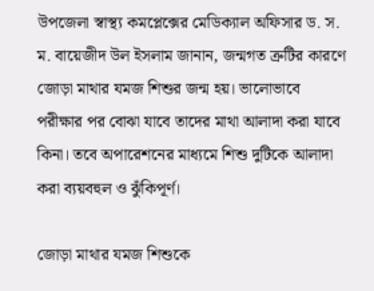উপজেলা স্বাস্থ্য কমপ্লেক্সের মেডিক্যাল অফিসার ড. স. ম. বায়েজীদ উল ইসলাম জানান, জন্মগত ত্রুটির কারণে জোড়া মাথার যমজ শিশুর জন্ম হয়। ভালোভাবে পরীক্ষার পর বোঝা যাবে তাদের মাথা আলাদা করা যাবে কিনা। তবে অপারেশনের মাধ্যমে শিশু দুটিকে আলাদা করা ব্যয়বহুল ও ঝুঁকিপূর্ণ।

জোড়া মাথার যমজ শিশুকে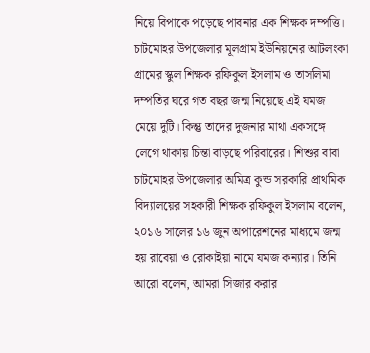নিয়ে বিপাকে পড়েছে পাবনার এক শিক্ষক দম্পত্তি। চাটমোহর উপজেলার মূলগ্রাম ইউনিয়নের আটলংকা গ্রামের স্কুল শিক্ষক রফিকুল ইসলাম ও তাসলিমা দম্পতির ঘরে গত বছর জন্ম নিয়েছে এই যমজ মেয়ে দুটি। কিন্তু তাদের দুজনার মাথা একসঙ্গে লেগে থাকায় চিন্তা বাড়ছে পরিবারের। শিশুর বাবা চাটমোহর উপজেলার অমিত্র কুন্ড সরকারি প্রাথমিক বিদ্যালয়ের সহকারী শিক্ষক রফিকুল ইসলাম বলেন, ২০১৬ সালের ১৬ জুন অপারেশনের মাধ্যমে জন্ম হয় রাবেয়া ও রোকাইয়া নামে যমজ কন্যার। তিনি আরো বলেন, আমরা সিজার করার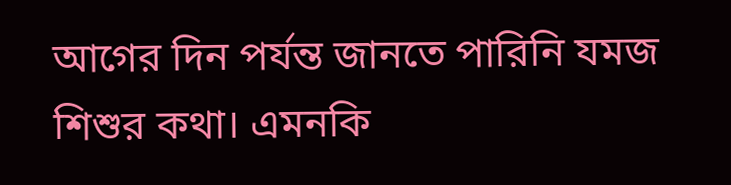আগের দিন পর্যন্ত জানতে পারিনি যমজ শিশুর কথা। এমনকি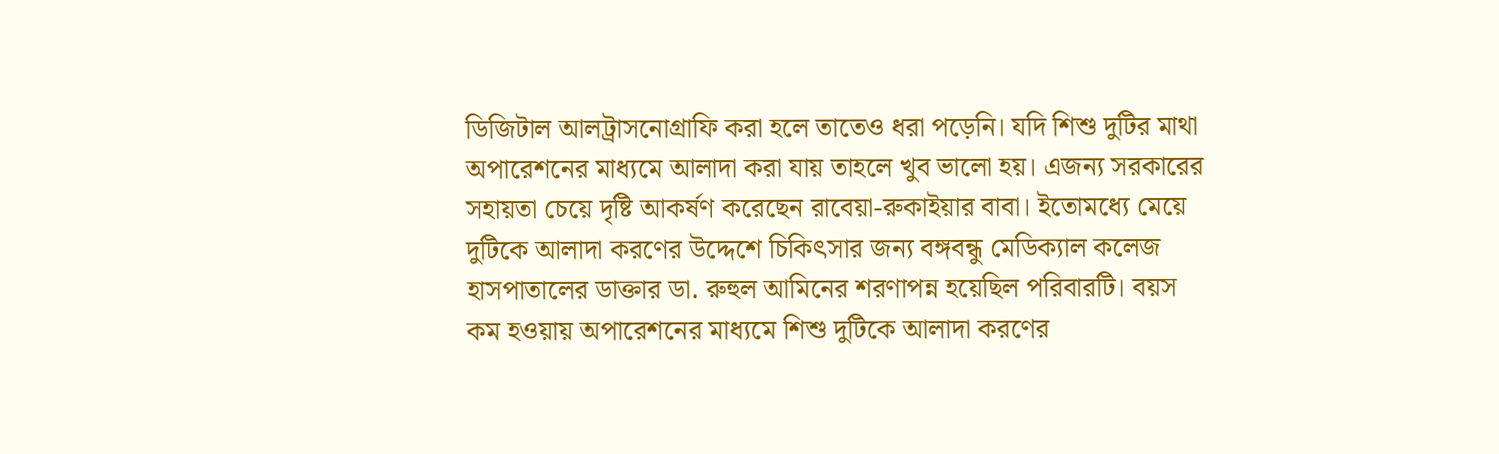ডিজিটাল আলট্রাসনোগ্রাফি করা হলে তাতেও ধরা পড়েনি। যদি শিশু দুটির মাথা অপারেশনের মাধ্যমে আলাদা করা যায় তাহলে খুব ভালো হয়। এজন্য সরকারের সহায়তা চেয়ে দৃষ্টি আকর্ষণ করেছেন রাবেয়া-রুকাইয়ার বাবা। ইতোমধ্যে মেয়ে দুটিকে আলাদা করণের উদ্দেশে চিকিৎসার জন্য বঙ্গবন্ধু মেডিক্যাল কলেজ হাসপাতালের ডাক্তার ডা. রুহুল আমিনের শরণাপন্ন হয়েছিল পরিবারটি। বয়স কম হওয়ায় অপারেশনের মাধ্যমে শিশু দুটিকে আলাদা করণের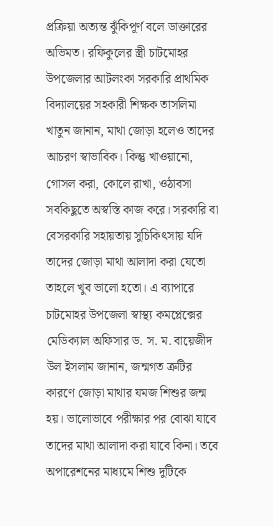প্রক্রিয়া অত্যন্ত ঝুঁকিপূর্ণ বলে ডাক্তারের অভিমত। রফিকুলের স্ত্রী চাটমোহর উপজেলার আটলংকা সরকারি প্রাথমিক বিদ্যালয়ের সহকারী শিক্ষক তাসলিমা খাতুন জানান, মাথা জোড়া হলেও তাদের আচরণ স্বাভাবিক। কিন্তু খাওয়ানো, গোসল করা, কোলে রাখা, ওঠাবসা সবকিছুতে অস্বস্তি কাজ করে। সরকারি বা বেসরকারি সহায়তায় সুচিকিৎসায় যদি তাদের জোড়া মাথা আলাদা করা যেতো তাহলে খুব ভালো হতো। এ ব্যাপারে চাটমোহর উপজেলা স্বাস্থ্য কমপ্লেক্সের মেডিক্যাল অফিসার ড. স. ম. বায়েজীদ উল ইসলাম জানান, জন্মগত ত্রুটির কারণে জোড়া মাথার যমজ শিশুর জন্ম হয়। ভালোভাবে পরীক্ষার পর বোঝা যাবে তাদের মাথা আলাদা করা যাবে কিনা। তবে অপারেশনের মাধ্যমে শিশু দুটিকে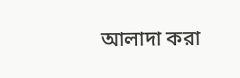আলাদা করা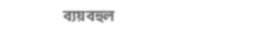ব্যয়বহুল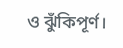ও ঝুঁকিপূর্ণ।